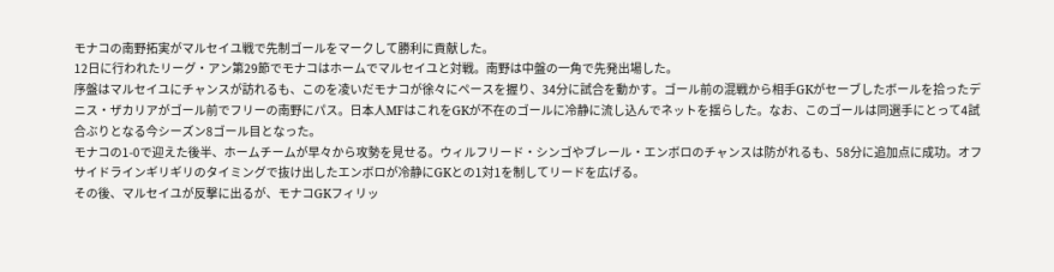モナコの南野拓実がマルセイユ戦で先制ゴールをマークして勝利に貢献した。
12日に行われたリーグ・アン第29節でモナコはホームでマルセイユと対戦。南野は中盤の一角で先発出場した。
序盤はマルセイユにチャンスが訪れるも、このを凌いだモナコが徐々にペースを握り、34分に試合を動かす。ゴール前の混戦から相手GKがセーブしたボールを拾ったデニス・ザカリアがゴール前でフリーの南野にパス。日本人MFはこれをGKが不在のゴールに冷静に流し込んでネットを揺らした。なお、このゴールは同選手にとって4試合ぶりとなる今シーズン8ゴール目となった。
モナコの1-0で迎えた後半、ホームチームが早々から攻勢を見せる。ウィルフリード・シンゴやブレール・エンボロのチャンスは防がれるも、58分に追加点に成功。オフサイドラインギリギリのタイミングで抜け出したエンボロが冷静にGKとの1対1を制してリードを広げる。
その後、マルセイユが反撃に出るが、モナコGKフィリッ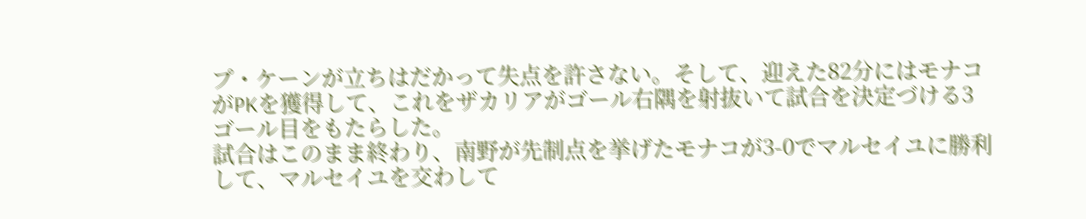プ・ケーンが立ちはだかって失点を許さない。そして、迎えた82分にはモナコがPKを獲得して、これをザカリアがゴール右隅を射抜いて試合を決定づける3ゴール目をもたらした。
試合はこのまま終わり、南野が先制点を挙げたモナコが3-0でマルセイユに勝利して、マルセイユを交わして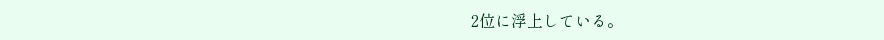2位に浮上している。